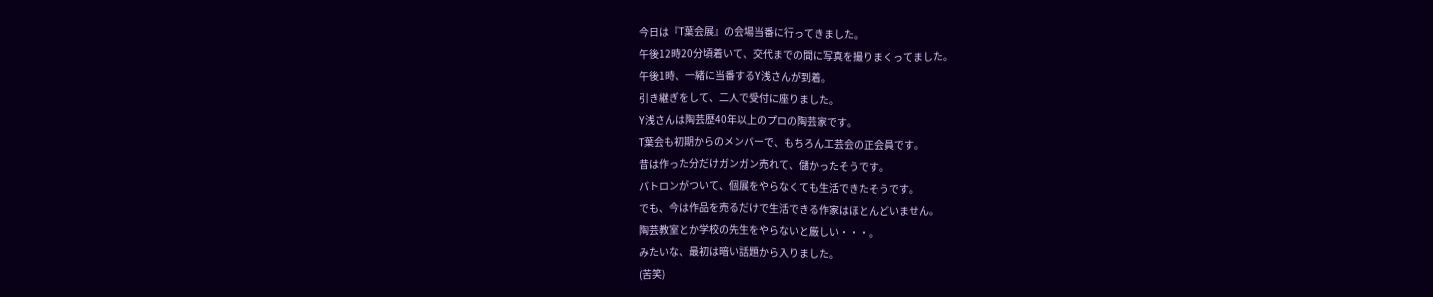今日は『T葉会展』の会場当番に行ってきました。
午後12時20分頃着いて、交代までの間に写真を撮りまくってました。
午後1時、一緒に当番するY浅さんが到着。
引き継ぎをして、二人で受付に座りました。
Y浅さんは陶芸歴40年以上のプロの陶芸家です。
T葉会も初期からのメンバーで、もちろん工芸会の正会員です。
昔は作った分だけガンガン売れて、儲かったそうです。
パトロンがついて、個展をやらなくても生活できたそうです。
でも、今は作品を売るだけで生活できる作家はほとんどいません。
陶芸教室とか学校の先生をやらないと厳しい・・・。
みたいな、最初は暗い話題から入りました。
(苦笑)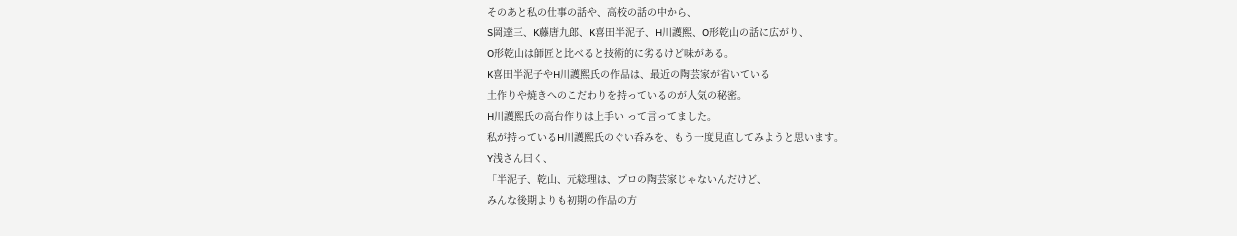そのあと私の仕事の話や、高校の話の中から、
S岡達三、K藤唐九郎、K喜田半泥子、H川護煕、O形乾山の話に広がり、
O形乾山は師匠と比べると技術的に劣るけど味がある。
K喜田半泥子やH川護煕氏の作品は、最近の陶芸家が省いている
土作りや焼きへのこだわりを持っているのが人気の秘密。
H川護煕氏の高台作りは上手い って言ってました。
私が持っているH川護煕氏のぐい呑みを、もう一度見直してみようと思います。
Y浅さん曰く、
「半泥子、乾山、元総理は、プロの陶芸家じゃないんだけど、
みんな後期よりも初期の作品の方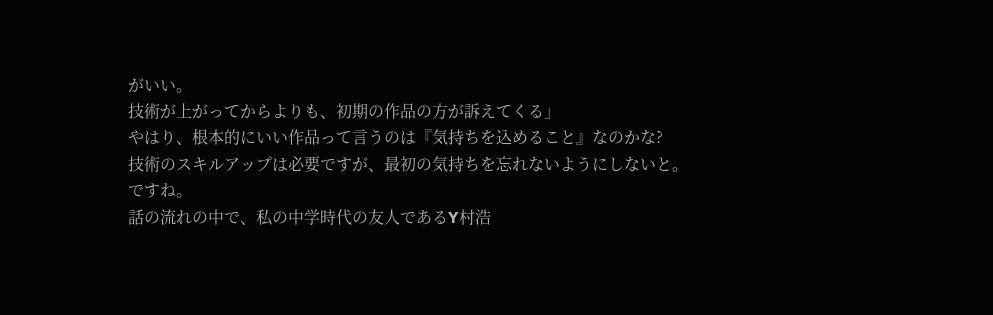がいい。
技術が上がってからよりも、初期の作品の方が訴えてくる」
やはり、根本的にいい作品って言うのは『気持ちを込めること』なのかな?
技術のスキルアップは必要ですが、最初の気持ちを忘れないようにしないと。
ですね。
話の流れの中で、私の中学時代の友人であるY村浩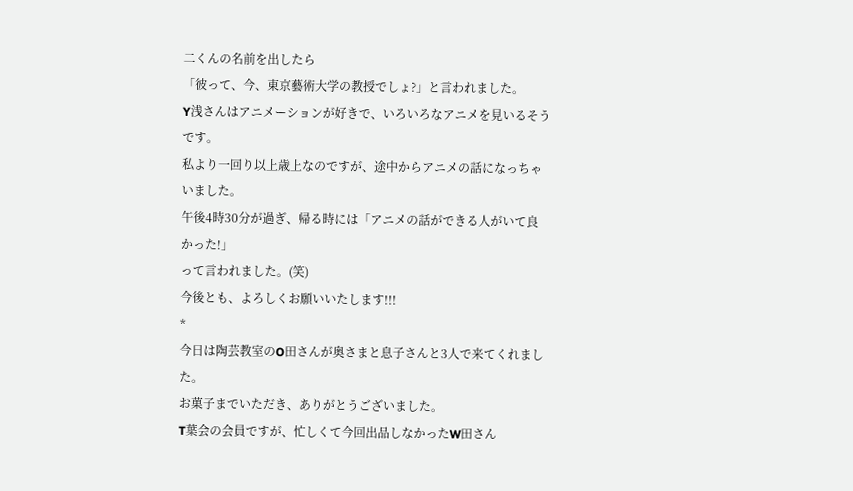二くんの名前を出したら
「彼って、今、東京藝術大学の教授でしょ?」と言われました。
Y浅さんはアニメーションが好きで、いろいろなアニメを見いるそうです。
私より一回り以上歳上なのですが、途中からアニメの話になっちゃいました。
午後4時30分が過ぎ、帰る時には「アニメの話ができる人がいて良かった!」
って言われました。(笑)
今後とも、よろしくお願いいたします!!!
*
今日は陶芸教室のO田さんが奥さまと息子さんと3人で来てくれました。
お菓子までいただき、ありがとうございました。
T葉会の会員ですが、忙しくて今回出品しなかったW田さん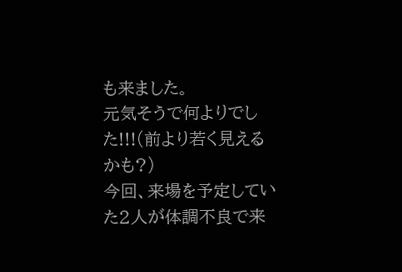も来ました。
元気そうで何よりでした!!!(前より若く見えるかも?)
今回、来場を予定していた2人が体調不良で来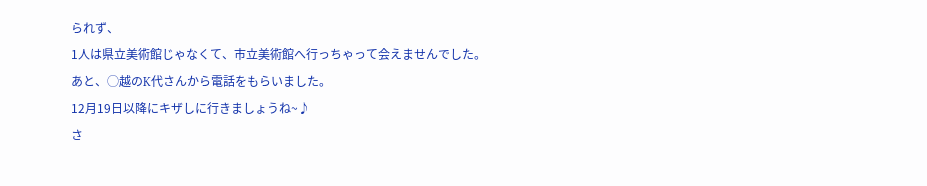られず、
1人は県立美術館じゃなくて、市立美術館へ行っちゃって会えませんでした。
あと、◯越のK代さんから電話をもらいました。
12月19日以降にキザしに行きましょうね~♪
さ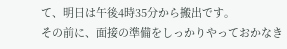て、明日は午後4時35分から搬出です。
その前に、面接の準備をしっかりやっておかなき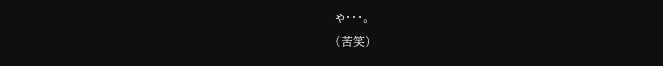ゃ・・・。
(苦笑)